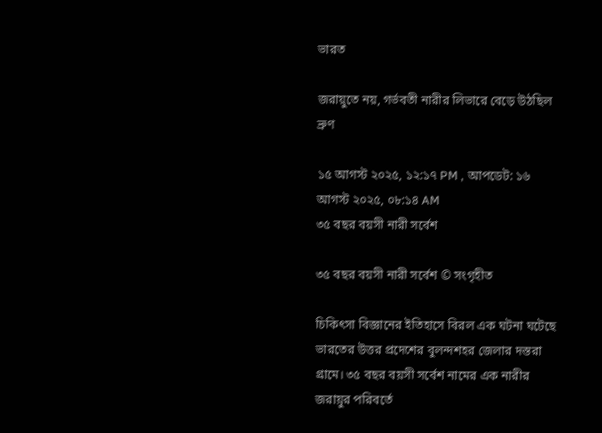ভারত

জরায়ুতে নয়, গর্ভবতী নারীর লিভারে বেড়ে উঠছিল ভ্রুণ

১৫ আগস্ট ২০২৫, ১২:১৭ PM , আপডেট: ১৬ আগস্ট ২০২৫, ০৮:১৪ AM
৩৫ বছর বয়সী নারী সর্বেশ

৩৫ বছর বয়সী নারী সর্বেশ © সংগৃহীত

চিকিৎসা বিজ্ঞানের ইতিহাসে বিরল এক ঘটনা ঘটেছে ভারতের উত্তর প্রদেশের বুলন্দশহর জেলার দস্তরা গ্রামে। ৩৫ বছর বয়সী সর্বেশ নামের এক নারীর জরায়ুর পরিবর্তে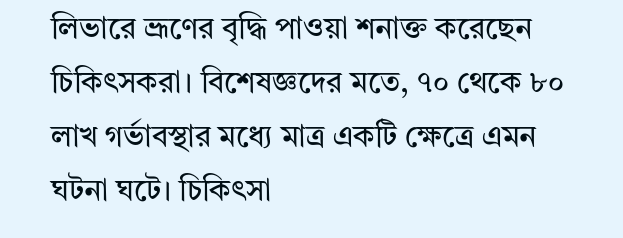লিভারে ভ্রূণের বৃদ্ধি পাওয়া শনাক্ত করেছেন চিকিৎসকরা। বিশেষজ্ঞদের মতে, ৭০ থেকে ৮০ লাখ গর্ভাবস্থার মধ্যে মাত্র একটি ক্ষেত্রে এমন ঘটনা ঘটে। চিকিৎসা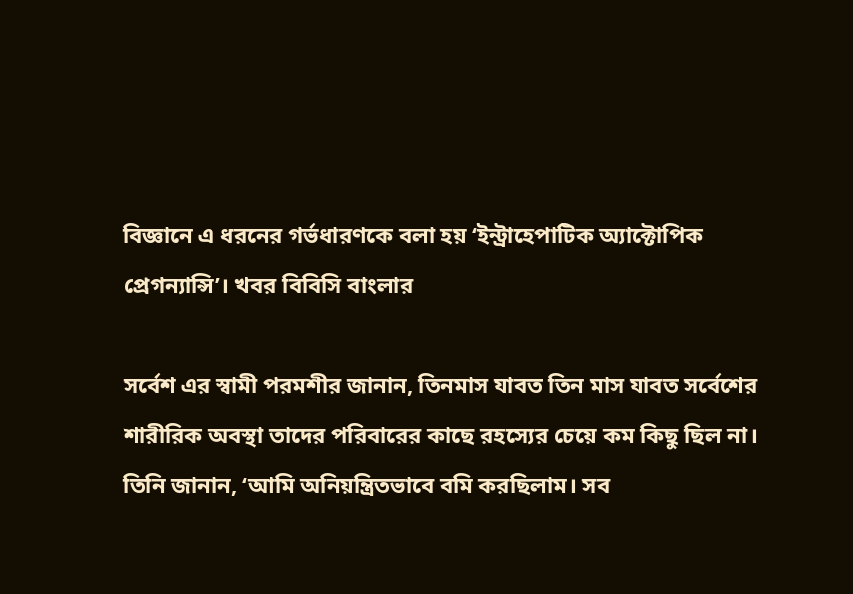বিজ্ঞানে এ ধরনের গর্ভধারণকে বলা হয় ‘ইন্ট্রাহেপাটিক অ্যাক্টোপিক প্রেগন্যান্সি’। খবর বিবিসি বাংলার

সর্বেশ এর স্বামী পরমশীর জানান, তিনমাস যাবত তিন মাস যাবত সর্বেশের শারীরিক অবস্থা তাদের পরিবারের কাছে রহস্যের চেয়ে কম কিছু ছিল না। তিনি জানান, ‘আমি অনিয়ন্ত্রিতভাবে বমি করছিলাম। সব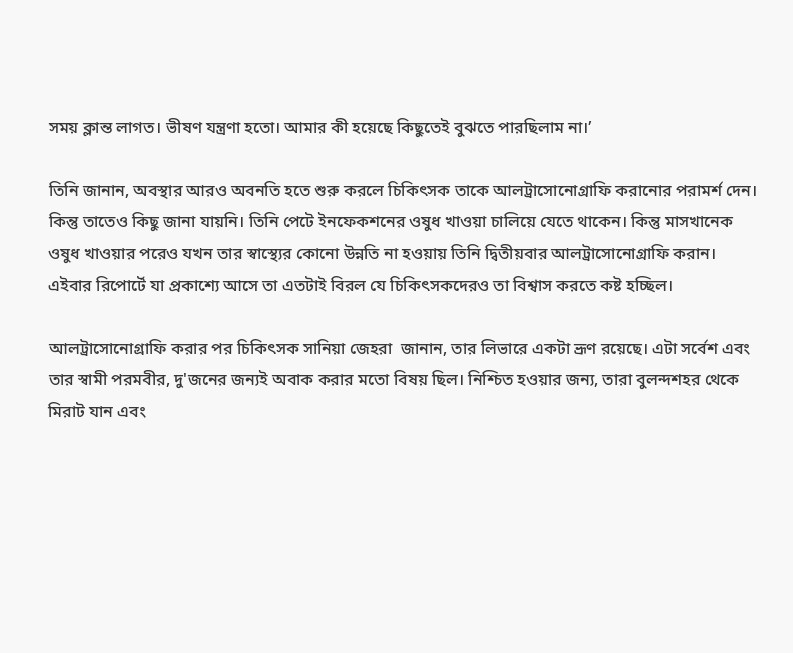সময় ক্লান্ত লাগত। ভীষণ যন্ত্রণা হতো। আমার কী হয়েছে কিছুতেই বুঝতে পারছিলাম না।’

তিনি জানান, অবস্থার আরও অবনতি হতে শুরু করলে চিকিৎসক তাকে আলট্রাসোনোগ্রাফি করানোর পরামর্শ দেন। কিন্তু তাতেও কিছু জানা যায়নি। তিনি পেটে ইনফেকশনের ওষুধ খাওয়া চালিয়ে যেতে থাকেন। কিন্তু মাসখানেক ওষুধ খাওয়ার পরেও যখন তার স্বাস্থ্যের কোনো উন্নতি না হওয়ায় তিনি দ্বিতীয়বার আলট্রাসোনোগ্রাফি করান। এইবার রিপোর্টে যা প্রকাশ্যে আসে তা এতটাই বিরল যে চিকিৎসকদেরও তা বিশ্বাস করতে কষ্ট হচ্ছিল।

আলট্রাসোনোগ্রাফি করার পর চিকিৎসক সানিয়া জেহরা  জানান, তার লিভারে একটা ভ্রূণ রয়েছে। এটা সর্বেশ এবং তার স্বামী পরমবীর, দু'জনের জন্যই অবাক করার মতো বিষয় ছিল। নিশ্চিত হওয়ার জন্য, তারা বুলন্দশহর থেকে মিরাট যান এবং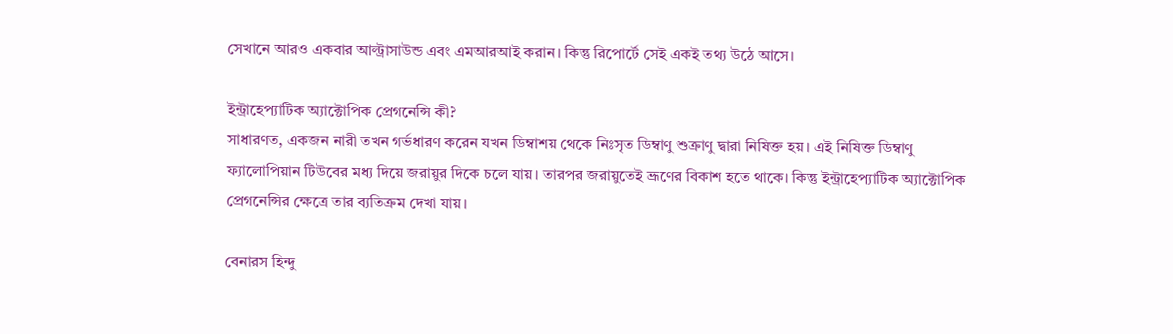সেখানে আরও একবার আল্ট্রাসাউন্ড এবং এমআরআই করান। কিন্তু রিপোর্টে সেই একই তথ্য উঠে আসে।

ইন্ট্রাহেপ্যাটিক অ্যাক্টোপিক প্রেগনেন্সি কী?
সাধারণত, একজন নারী তখন গর্ভধারণ করেন যখন ডিম্বাশয় থেকে নিঃসৃত ডিম্বাণু শুক্রাণু দ্বারা নিষিক্ত হয়। এই নিষিক্ত ডিম্বাণু ফ্যালোপিয়ান টিউবের মধ্য দিয়ে জরায়ুর দিকে চলে যায়। তারপর জরায়ুতেই ভ্রূণের বিকাশ হতে থাকে। কিন্তু ইন্ট্রাহেপ্যাটিক অ্যাক্টোপিক প্রেগনেন্সির ক্ষেত্রে তার ব্যতিক্রম দেখা যায়।

বেনারস হিন্দু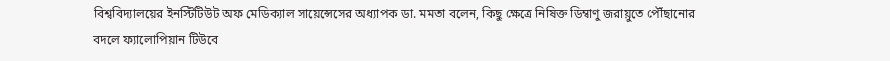বিশ্ববিদ্যালয়ের ইনস্টিটিউট অফ মেডিক্যাল সায়েন্সেসের অধ্যাপক ডা. মমতা বলেন, কিছু ক্ষেত্রে নিষিক্ত ডিম্বাণু জরায়ুতে পৌঁছানোর বদলে ফ্যালোপিয়ান টিউবে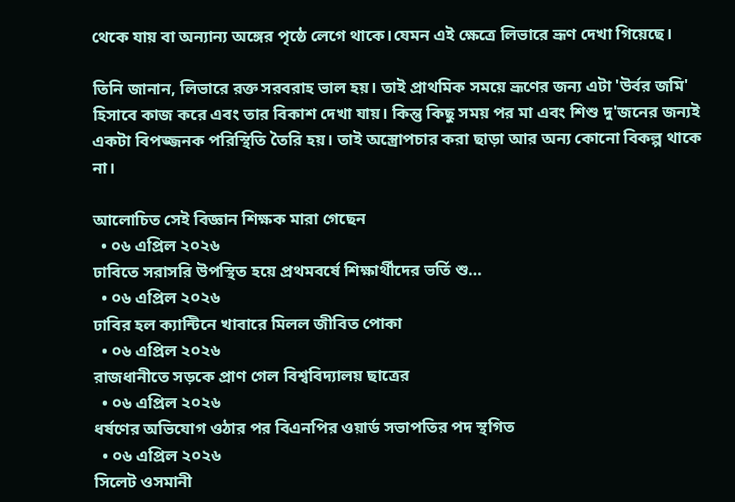থেকে যায় বা অন্যান্য অঙ্গের পৃষ্ঠে লেগে থাকে।যেমন এই ক্ষেত্রে লিভারে ভ্রূণ দেখা গিয়েছে।

তিনি জানান, লিভারে রক্ত সরবরাহ ভাল হয়। তাই প্রাথমিক সময়ে ভ্রূণের জন্য এটা 'উর্বর জমি' হিসাবে কাজ করে এবং তার বিকাশ দেখা যায়। কিন্তু কিছু সময় পর মা এবং শিশু দু'জনের জন্যই একটা বিপজ্জনক পরিস্থিতি তৈরি হয়। তাই অস্ত্রোপচার করা ছাড়া আর অন্য কোনো বিকল্প থাকে না।

আলোচিত সেই বিজ্ঞান শিক্ষক মারা গেছেন
  • ০৬ এপ্রিল ২০২৬
ঢাবিতে সরাসরি উপস্থিত হয়ে প্রথমবর্ষে শিক্ষার্থীদের ভর্তি শু…
  • ০৬ এপ্রিল ২০২৬
ঢাবির হল ক্যান্টিনে খাবারে মিলল জীবিত পোকা
  • ০৬ এপ্রিল ২০২৬
রাজধানীতে সড়কে প্রাণ গেল বিশ্ববিদ্যালয় ছাত্রের
  • ০৬ এপ্রিল ২০২৬
ধর্ষণের অভিযোগ ওঠার পর বিএনপির ওয়ার্ড সভাপতির পদ স্থগিত
  • ০৬ এপ্রিল ২০২৬
সিলেট ওসমানী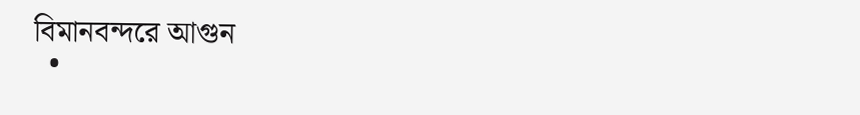বিমানবন্দরে আগুন
  •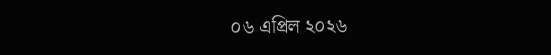০৬ এপ্রিল ২০২৬